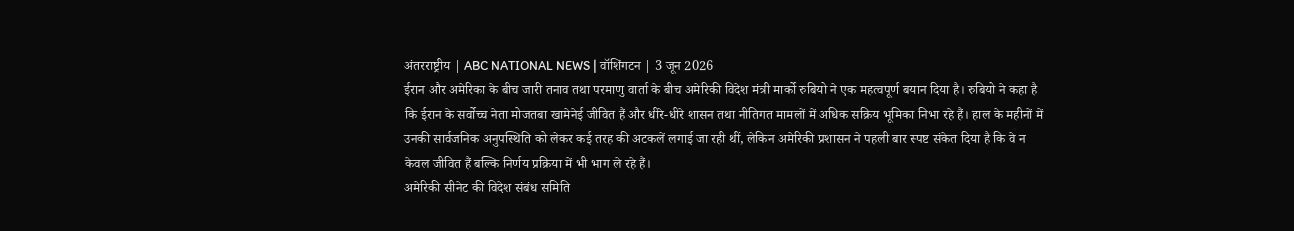अंतरराष्ट्रीय | ABC NATIONAL NEWS | वॉशिंगटन | 3 जून 2026
ईरान और अमेरिका के बीच जारी तनाव तथा परमाणु वार्ता के बीच अमेरिकी विदेश मंत्री मार्को रुबियो ने एक महत्वपूर्ण बयान दिया है। रुबियो ने कहा है कि ईरान के सर्वोच्च नेता मोजतबा खामेनेई जीवित हैं और धीरे-धीरे शासन तथा नीतिगत मामलों में अधिक सक्रिय भूमिका निभा रहे हैं। हाल के महीनों में उनकी सार्वजनिक अनुपस्थिति को लेकर कई तरह की अटकलें लगाई जा रही थीं, लेकिन अमेरिकी प्रशासन ने पहली बार स्पष्ट संकेत दिया है कि वे न केवल जीवित हैं बल्कि निर्णय प्रक्रिया में भी भाग ले रहे हैं।
अमेरिकी सीनेट की विदेश संबंध समिति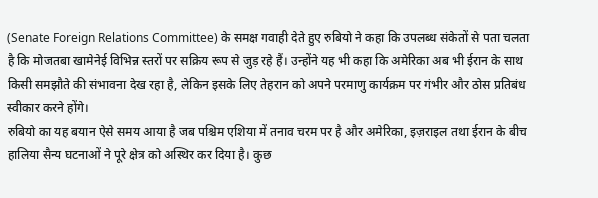(Senate Foreign Relations Committee) के समक्ष गवाही देते हुए रुबियो ने कहा कि उपलब्ध संकेतों से पता चलता है कि मोजतबा खामेनेई विभिन्न स्तरों पर सक्रिय रूप से जुड़ रहे हैं। उन्होंने यह भी कहा कि अमेरिका अब भी ईरान के साथ किसी समझौते की संभावना देख रहा है, लेकिन इसके लिए तेहरान को अपने परमाणु कार्यक्रम पर गंभीर और ठोस प्रतिबंध स्वीकार करने होंगे।
रुबियो का यह बयान ऐसे समय आया है जब पश्चिम एशिया में तनाव चरम पर है और अमेरिका, इज़राइल तथा ईरान के बीच हालिया सैन्य घटनाओं ने पूरे क्षेत्र को अस्थिर कर दिया है। कुछ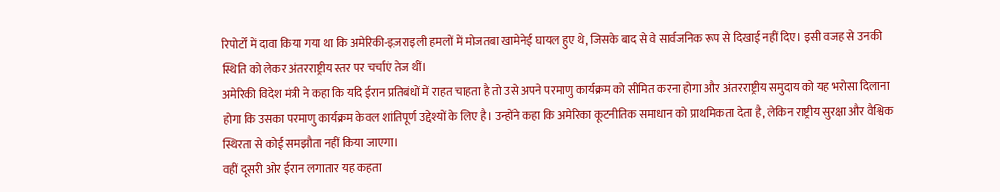रिपोर्टों में दावा किया गया था कि अमेरिकी-इज़राइली हमलों में मोजतबा खामेनेई घायल हुए थे, जिसके बाद से वे सार्वजनिक रूप से दिखाई नहीं दिए। इसी वजह से उनकी स्थिति को लेकर अंतरराष्ट्रीय स्तर पर चर्चाएं तेज थीं।
अमेरिकी विदेश मंत्री ने कहा कि यदि ईरान प्रतिबंधों में राहत चाहता है तो उसे अपने परमाणु कार्यक्रम को सीमित करना होगा और अंतरराष्ट्रीय समुदाय को यह भरोसा दिलाना होगा कि उसका परमाणु कार्यक्रम केवल शांतिपूर्ण उद्देश्यों के लिए है। उन्होंने कहा कि अमेरिका कूटनीतिक समाधान को प्राथमिकता देता है, लेकिन राष्ट्रीय सुरक्षा और वैश्विक स्थिरता से कोई समझौता नहीं किया जाएगा।
वहीं दूसरी ओर ईरान लगातार यह कहता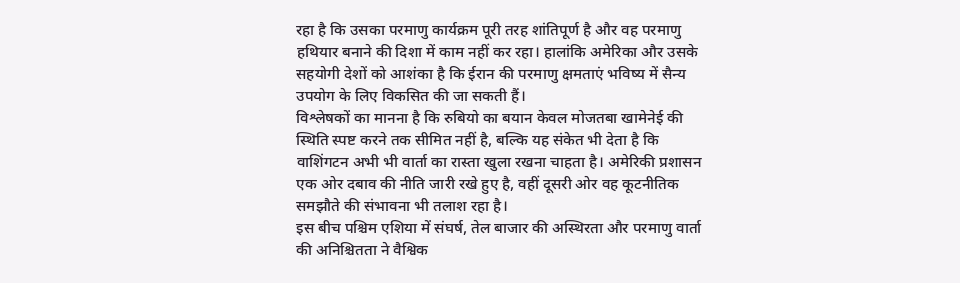रहा है कि उसका परमाणु कार्यक्रम पूरी तरह शांतिपूर्ण है और वह परमाणु हथियार बनाने की दिशा में काम नहीं कर रहा। हालांकि अमेरिका और उसके सहयोगी देशों को आशंका है कि ईरान की परमाणु क्षमताएं भविष्य में सैन्य उपयोग के लिए विकसित की जा सकती हैं।
विश्लेषकों का मानना है कि रुबियो का बयान केवल मोजतबा खामेनेई की स्थिति स्पष्ट करने तक सीमित नहीं है, बल्कि यह संकेत भी देता है कि वाशिंगटन अभी भी वार्ता का रास्ता खुला रखना चाहता है। अमेरिकी प्रशासन एक ओर दबाव की नीति जारी रखे हुए है, वहीं दूसरी ओर वह कूटनीतिक समझौते की संभावना भी तलाश रहा है।
इस बीच पश्चिम एशिया में संघर्ष, तेल बाजार की अस्थिरता और परमाणु वार्ता की अनिश्चितता ने वैश्विक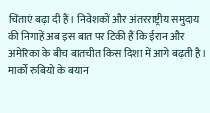चिंताएं बढ़ा दी हैं। निवेशकों और अंतरराष्ट्रीय समुदाय की निगाहें अब इस बात पर टिकी हैं कि ईरान और अमेरिका के बीच बातचीत किस दिशा में आगे बढ़ती है।
मार्को रुबियो के बयान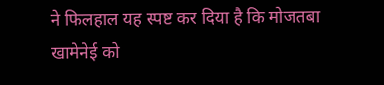ने फिलहाल यह स्पष्ट कर दिया है कि मोजतबा खामेनेई को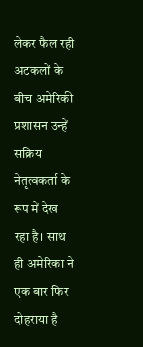लेकर फैल रही अटकलों के बीच अमेरिकी प्रशासन उन्हें सक्रिय नेतृत्वकर्ता के रूप में देख रहा है। साथ ही अमेरिका ने एक बार फिर दोहराया है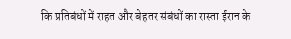कि प्रतिबंधों में राहत और बेहतर संबंधों का रास्ता ईरान के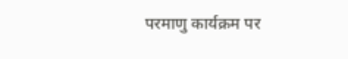परमाणु कार्यक्रम पर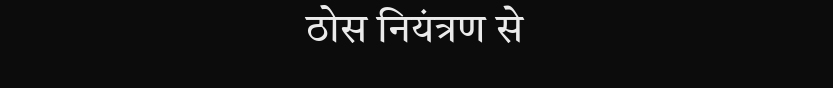ठोस नियंत्रण से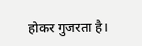होकर गुजरता है।